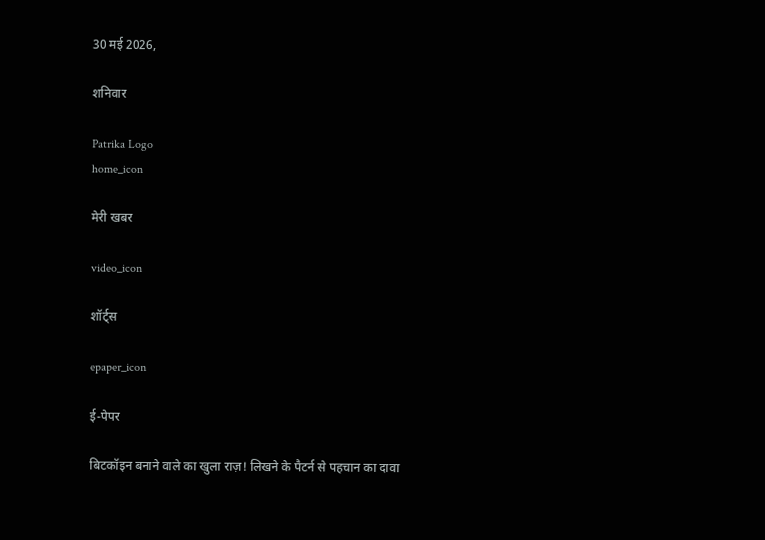30 मई 2026,

शनिवार

Patrika Logo
home_icon

मेरी खबर

video_icon

शॉर्ट्स

epaper_icon

ई-पेपर

बिटकॉइन बनाने वाले का खुला राज़! लिखने के पैटर्न से पहचान का दावा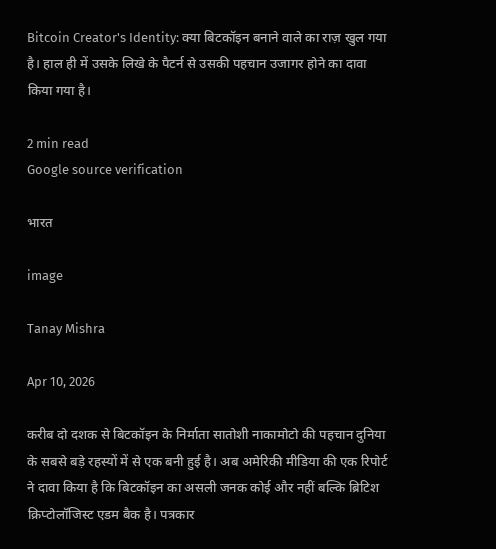Bitcoin Creator's Identity: क्या बिटकॉइन बनाने वाले का राज़ खुल गया है। हाल ही में उसके लिखे के पैटर्न से उसकी पहचान उजागर होने का दावा किया गया है।

2 min read
Google source verification

भारत

image

Tanay Mishra

Apr 10, 2026

करीब दो दशक से बिटकॉइन के निर्माता सातोशी नाकामोटो की पहचान दुनिया के सबसे बड़े रहस्यों में से एक बनी हुई है। अब अमेरिकी मीडिया की एक रिपोर्ट ने दावा किया है कि बिटकॉइन का असली जनक कोई और नहीं बल्कि ब्रिटिश क्रिप्टोलॉजिस्ट एडम बैक है। पत्रकार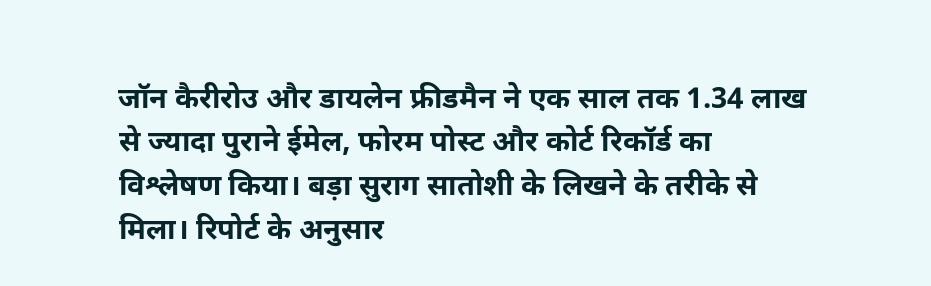जॉन कैरीरोउ और डायलेन फ्रीडमैन ने एक साल तक 1.34 लाख से ज्यादा पुराने ईमेल, फोरम पोस्ट और कोर्ट रिकॉर्ड का विश्लेषण किया। बड़ा सुराग सातोशी के लिखने के तरीके से मिला। रिपोर्ट के अनुसार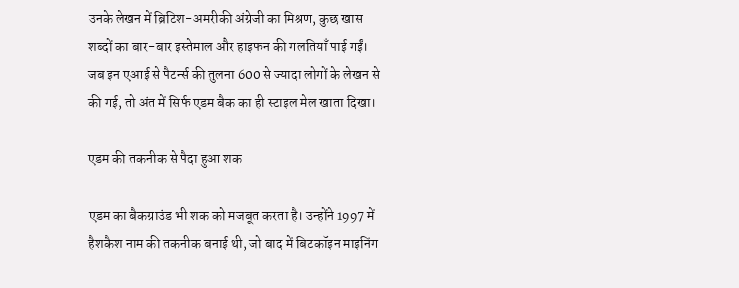उनके लेखन में ब्रिटिश-अमरीकी अंग्रेजी का मिश्रण, कुछ खास शब्दों का बार-बार इस्तेमाल और हाइफन की गलतियाँ पाई गईं। जब इन एआई से पैटर्न्स की तुलना 600 से ज्यादा लोगों के लेखन से की गई, तो अंत में सिर्फ एडम बैक का ही स्टाइल मेल खाता दिखा।

एडम की तकनीक से पैदा हुआ शक

एडम का बैकग्राउंड भी शक को मजबूत करता है। उन्होंने 1997 में हैशकैश नाम की तकनीक बनाई थी, जो बाद में बिटकॉइन माइनिंग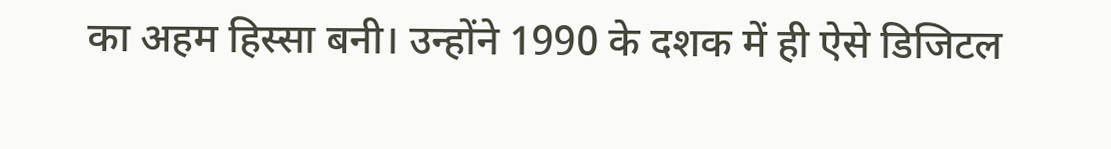का अहम हिस्सा बनी। उन्होंने 1990 के दशक में ही ऐसे डिजिटल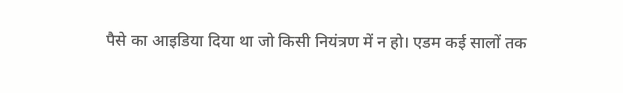पैसे का आइडिया दिया था जो किसी नियंत्रण में न हो। एडम कई सालों तक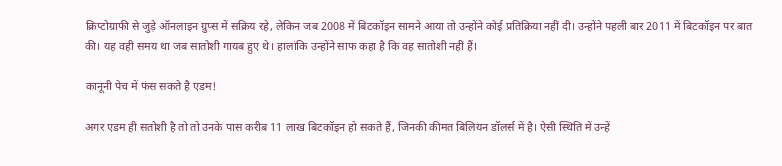क्रिप्टोग्राफी से जुड़े ऑनलाइन ग्रुप्स में सक्रिय रहे, लेकिन जब 2008 में बिटकॉइन सामने आया तो उन्होंने कोई प्रतिक्रिया नहीं दी। उन्होंने पहली बार 2011 में बिटकॉइन पर बात की। यह वही समय था जब सातोशी गायब हुए थे। हालांकि उन्होंने साफ कहा है कि वह सातोशी नहीं हैं।

कानूनी पेच में फंस सकते है एडम!

अगर एडम ही सतोशी है तो तो उनके पास करीब 11 लाख बिटकॉइन हो सकते हैं, जिनकी कीमत बिलियन डॉलर्स में है। ऐसी स्थिति में उन्हें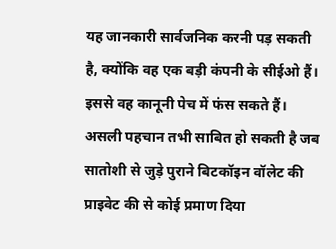यह जानकारी सार्वजनिक करनी पड़ सकती है, क्योंकि वह एक बड़ी कंपनी के सीईओ हैं। इससे वह कानूनी पेच में फंस सकते हैं। असली पहचान तभी साबित हो सकती है जब सातोशी से जुड़े पुराने बिटकॉइन वॉलेट की प्राइवेट की से कोई प्रमाण दिया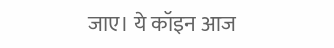जाए। ये कॉइन आज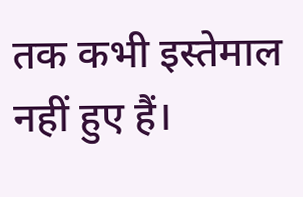तक कभी इस्तेमाल नहीं हुए हैं।